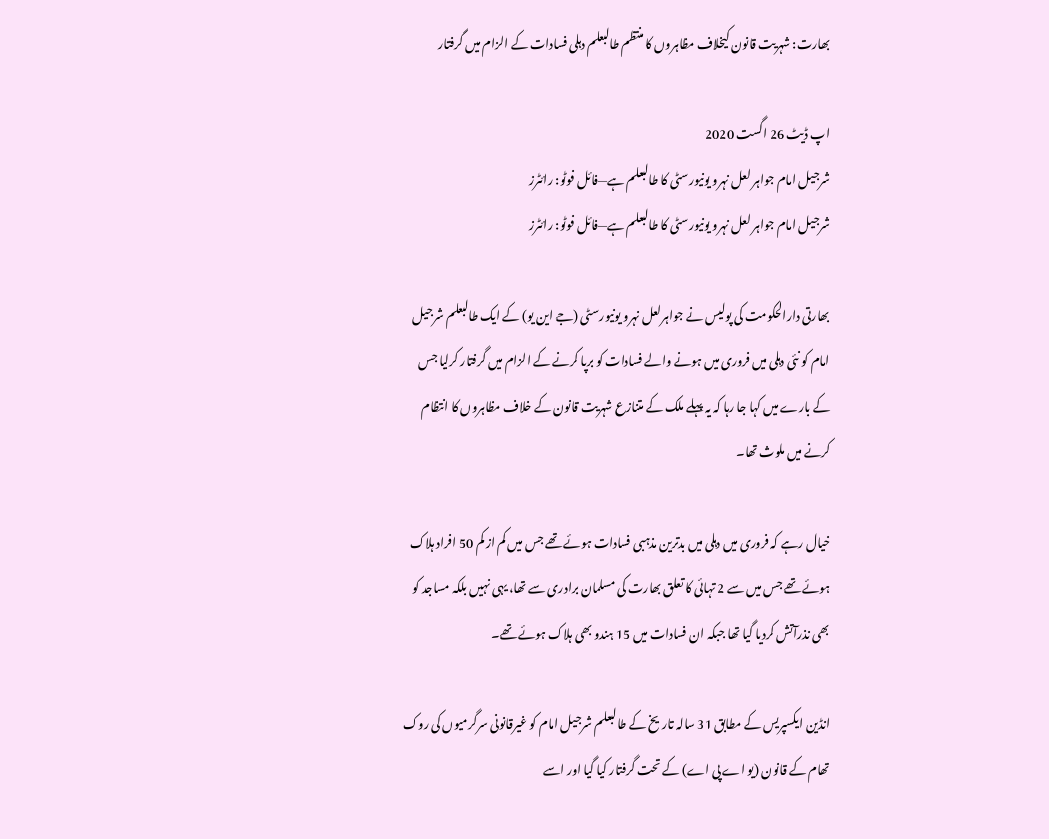بھارت: شہریت قانون کیخلاف مظاہروں کا منتظم طالبعلم دہلی فسادات کے الزام میں گرفتار

اپ ڈیٹ 26 اگست 2020
شرجیل امام جواہر لعل نہرو یونیورسٹی کا طالبعلم ہے—فائل فوٹو: رائٹرز
شرجیل امام جواہر لعل نہرو یونیورسٹی کا طالبعلم ہے—فائل فوٹو: رائٹرز

بھارتی دارالحکومت کی پولیس نے جواہرلعل نہرو یونیورسٹی (جے این یو) کے ایک طالبعلم شرجیل امام کو نئی دہلی میں فروری میں ہونے والے فسادات کو برپا کرنے کے الزام میں گرفتار کرلیا جس کے بارے میں کہا جا رہا کہ یہ پہلے ملک کے متنازع شہریت قانون کے خلاف مظاہروں کا انتظام کرنے میں ملوث تھا۔

خیال رہے کہ فروری میں دہلی میں بدترین مذہبی فسادات ہوئے تھے جس میں کم از کم 50 افراد ہلاک ہوئے تھے جس میں سے 2 تہائی کا تعلق بھارت کی مسلمان برادری سے تھا، یہی نہیں بلکہ مساجد کو بھی نذرآتش کردیا گیا تھا جبکہ ان فسادات میں 15 ہندو بھی ہلاک ہوئے تھے۔

انڈین ایکسپریس کے مطابق 31 سالہ تاریخ کے طالبعلم شرجیل امام کو غیرقانونی سرگرمیوں کی روک تھام کے قانون (یو اے پی اے) کے تحت گرفتار کیا گیا اور اسے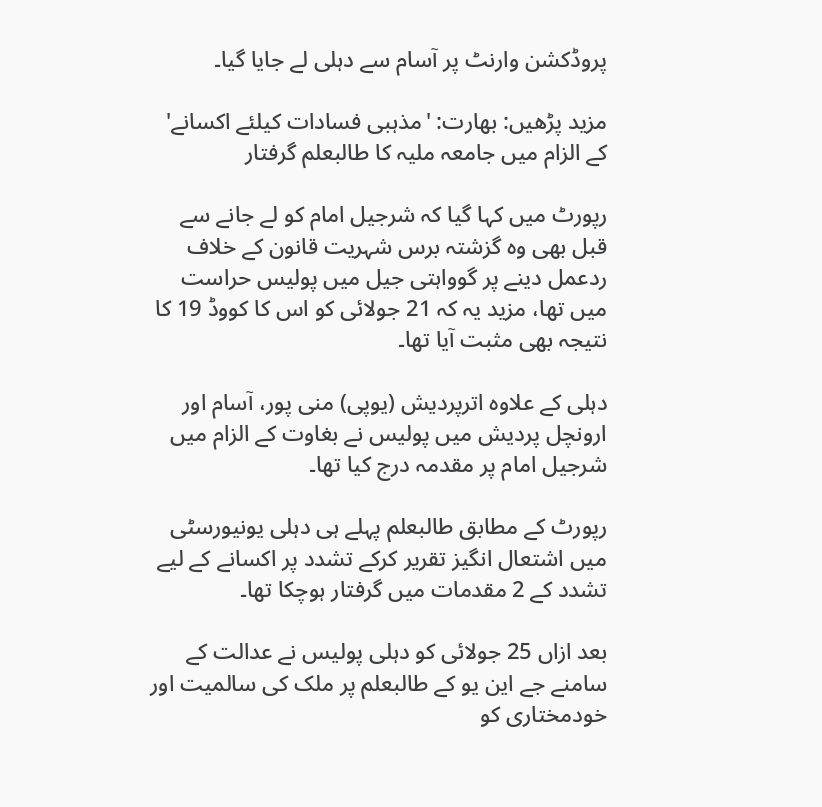پروڈکشن وارنٹ پر آسام سے دہلی لے جایا گیا۔

مزید پڑھیں: بھارت: 'مذہبی فسادات کیلئے اکسانے' کے الزام میں جامعہ ملیہ کا طالبعلم گرفتار

رپورٹ میں کہا گیا کہ شرجیل امام کو لے جانے سے قبل بھی وہ گزشتہ برس شہریت قانون کے خلاف ردعمل دینے پر گوواہتی جیل میں پولیس حراست میں تھا، مزید یہ کہ 21 جولائی کو اس کا کووڈ 19 کا نتیجہ بھی مثبت آیا تھا۔

دہلی کے علاوہ اترپردیش (یوپی) منی پور، آسام اور ارونچل پردیش میں پولیس نے بغاوت کے الزام میں شرجیل امام پر مقدمہ درج کیا تھا۔

رپورٹ کے مطابق طالبعلم پہلے ہی دہلی یونیورسٹی میں اشتعال انگیز تقریر کرکے تشدد پر اکسانے کے لیے تشدد کے 2 مقدمات میں گرفتار ہوچکا تھا۔

بعد ازاں 25 جولائی کو دہلی پولیس نے عدالت کے سامنے جے این یو کے طالبعلم پر ملک کی سالمیت اور خودمختاری کو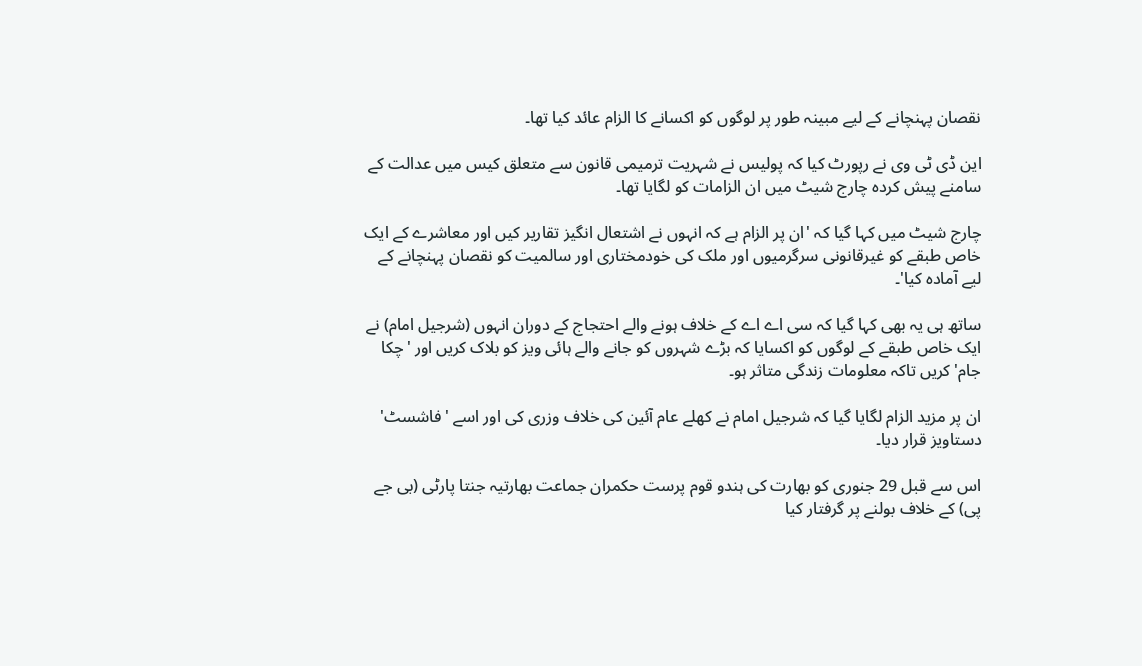نقصان پہنچانے کے لیے مبینہ طور پر لوگوں کو اکسانے کا الزام عائد کیا تھا۔

این ڈی ٹی وی نے رپورٹ کیا کہ پولیس نے شہریت ترمیمی قانون سے متعلق کیس میں عدالت کے سامنے پیش کردہ چارج شیٹ میں ان الزامات کو لگایا تھا۔

چارج شیٹ میں کہا گیا کہ 'ان پر الزام ہے کہ انہوں نے اشتعال انگیز تقاریر کیں اور معاشرے کے ایک خاص طبقے کو غیرقانونی سرگرمیوں اور ملک کی خودمختاری اور سالمیت کو نقصان پہنچانے کے لیے آمادہ کیا'۔

ساتھ ہی یہ بھی کہا گیا کہ سی اے اے کے خلاف ہونے والے احتجاج کے دوران انہوں (شرجیل امام) نے ایک خاص طبقے کے لوگوں کو اکسایا کہ بڑے شہروں کو جانے والے ہائی ویز کو بلاک کریں اور 'چکا جام' کریں تاکہ معلومات زندگی متاثر ہو۔

ان پر مزید الزام لگایا گیا کہ شرجیل امام نے کھلے عام آئین کی خلاف وزری کی اور اسے 'فاشسٹ' دستاویز قرار دیا۔

اس سے قبل 29 جنوری کو بھارت کی ہندو قوم پرست حکمران جماعت بھارتیہ جنتا پارٹی (بی جے پی) کے خلاف بولنے پر گرفتار کیا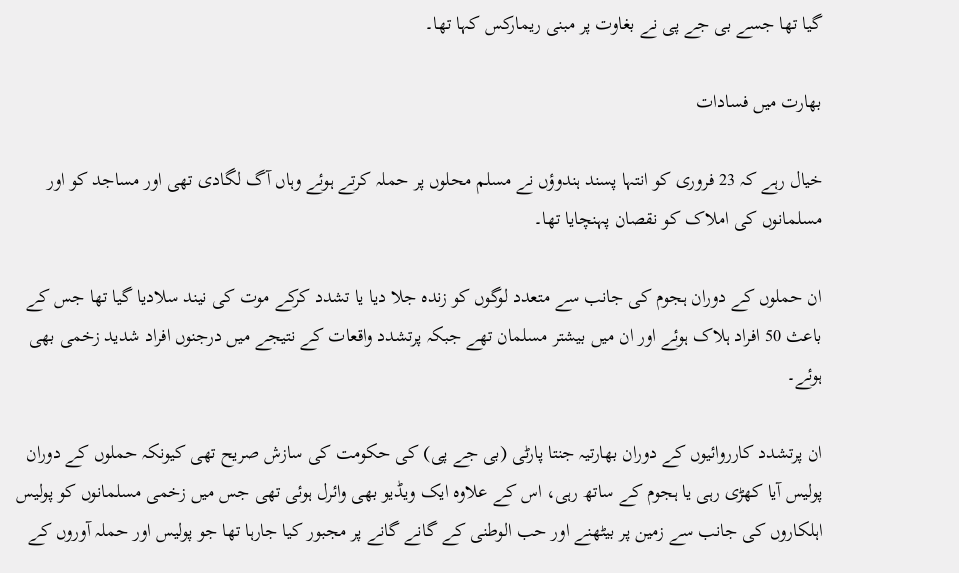گیا تھا جسے بی جے پی نے بغاوت پر مبنی ریمارکس کہا تھا۔

بھارت میں فسادات

خیال رہے کہ 23 فروری کو انتہا پسند ہندوؤں نے مسلم محلوں پر حملہ کرتے ہوئے وہاں آگ لگادی تھی اور مساجد کو اور مسلمانوں کی املاک کو نقصان پہنچایا تھا۔

ان حملوں کے دوران ہجوم کی جانب سے متعدد لوگوں کو زندہ جلا دیا یا تشدد کرکے موت کی نیند سلادیا گیا تھا جس کے باعث 50 افراد ہلاک ہوئے اور ان میں بیشتر مسلمان تھے جبکہ پرتشدد واقعات کے نتیجے میں درجنوں افراد شدید زخمی بھی ہوئے۔

ان پرتشدد کارروائیوں کے دوران بھارتیہ جنتا پارٹی (بی جے پی) کی حکومت کی سازش صریح تھی کیونکہ حملوں کے دوران پولیس آیا کھڑی رہی یا ہجوم کے ساتھ رہی، اس کے علاوہ ایک ویڈیو بھی وائرل ہوئی تھی جس میں زخمی مسلمانوں کو پولیس اہلکاروں کی جانب سے زمین پر بیٹھنے اور حب الوطنی کے گانے گانے پر مجبور کیا جارہا تھا جو پولیس اور حملہ آوروں کے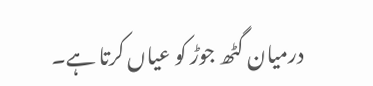درمیان گٹھ جوڑ کو عیاں کرتا ہے۔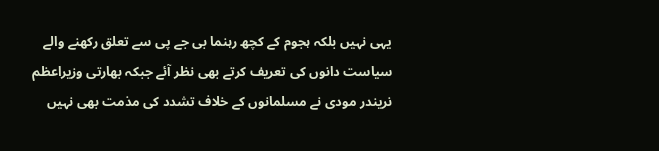یہی نہیں بلکہ ہجوم کے کچھ رہنما بی جے پی سے تعلق رکھنے والے سیاست دانوں کی تعریف کرتے بھی نظر آئے جبکہ بھارتی وزیراعظم نریندر مودی نے مسلمانوں کے خلاف تشدد کی مذمت بھی نہیں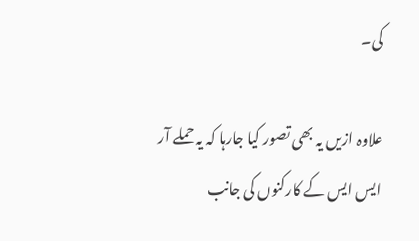کی۔

علاوہ ازیں یہ بھی تصور کیا جارہا کہ یہ حملے آر ایس ایس کے کارکنوں کی جانب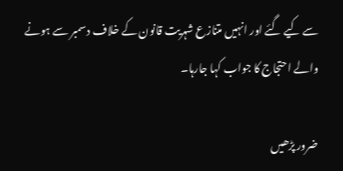سے کیے گئے اور انہیں متنازع شہریت قانون کے خلاف دسمبر سے ہونے والے احتجاج کا جواب کہا جارہا۔

ضرور پڑھیں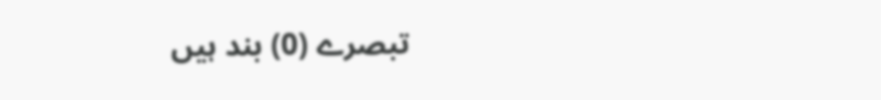تبصرے (0) بند ہیں